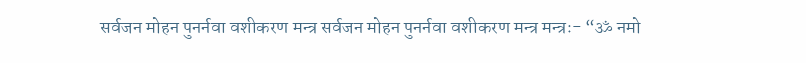सर्वजन मोहन पुनर्नवा वशीकरण मन्त्र सर्वजन मोहन पुनर्नवा वशीकरण मन्त्र मन्त्रः- “ॐ नमो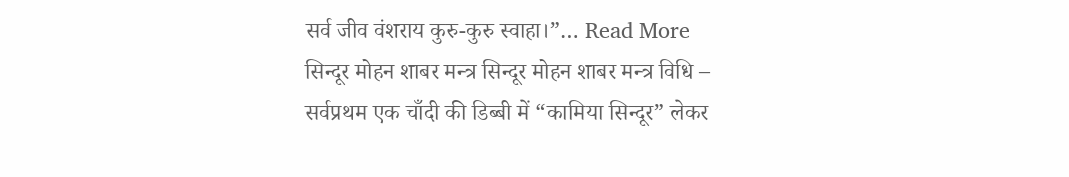सर्व जीव वंशराय कुरु-कुरु स्वाहा।”… Read More
सिन्दूर मोहन शाबर मन्त्र सिन्दूर मोहन शाबर मन्त्र विधि – सर्वप्रथम एक चाँदी की डिब्बी में “कामिया सिन्दूर” लेकर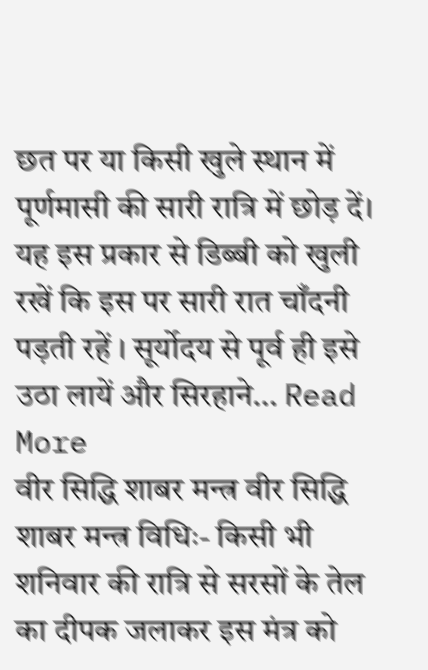छत पर या किसी खुले स्थान में पूर्णमासी की सारी रात्रि में छोड़ दें। यह इस प्रकार से डिब्बी को खुली रखें कि इस पर सारी रात चाँदनी पड़ती रहें । सूर्योदय से पूर्व ही इसे उठा लायें और सिरहाने… Read More
वीर सिद्धि शाबर मन्त्र वीर सिद्धि शाबर मन्त्र विधिः- किसी भी शनिवार की रात्रि से सरसों के तेल का दीपक जलाकर इस मंत्र को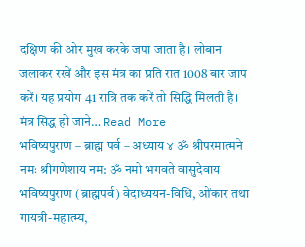दक्षिण की ओर मुख करके जपा जाता है। लोबान जलाकर रखें और इस मंत्र का प्रति रात 1008 बार जाप करें। यह प्रयोग 41 रात्रि तक करें तो सिद्धि मिलती है। मंत्र सिद्ध हो जाने… Read More
भविष्यपुराण – ब्राह्म पर्व – अध्याय ४ ॐ श्रीपरमात्मने नमः श्रीगणेशाय नम: ॐ नमो भगवते वासुदेवाय भविष्यपुराण (ब्राह्मपर्व) वेदाध्ययन-विधि, ओंकार तथा गायत्री-महात्म्य,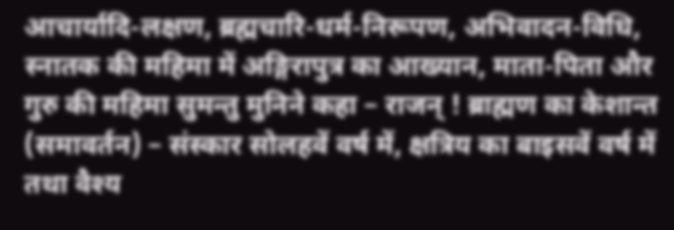आचार्यादि-लक्षण, ब्रह्मचारि-धर्म-निरूपण, अभिवादन-विधि, स्नातक की महिमा में अङ्गिरापुत्र का आख्यान, माता-पिता और गुरु की महिमा सुमन्तु मुनिने कहा – राजन् ! ब्राह्मण का केशान्त (समावर्तन) – संस्कार सोलहवें वर्ष में, क्षत्रिय का बाइसवें वर्ष में तथा वैश्य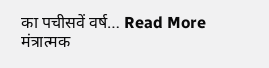का पचीसवें वर्ष… Read More
मंत्रात्मक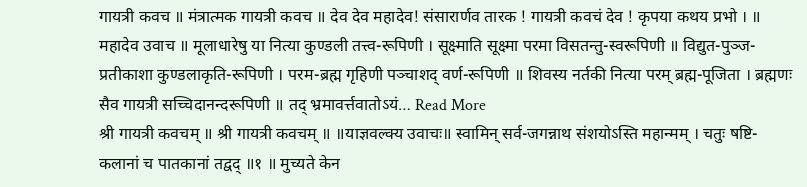गायत्री कवच ॥ मंत्रात्मक गायत्री कवच ॥ देव देव महादेव! संसारार्णव तारक ! गायत्री कवचं देव ! कृपया कथय प्रभो । ॥ महादेव उवाच ॥ मूलाधारेषु या नित्या कुण्डली तत्त्व-रूपिणी । सूक्ष्माति सूक्ष्मा परमा विसतन्तु-स्वरूपिणी ॥ विद्युत-पुञ्ज-प्रतीकाशा कुण्डलाकृति-रूपिणी । परम-ब्रह्म गृहिणी पञ्चाशद् वर्ण-रूपिणी ॥ शिवस्य नर्तकी नित्या परम् ब्रह्म-पूजिता । ब्रह्मणः सैव गायत्री सच्चिदानन्दरूपिणी ॥ तद् भ्रमावर्त्तवातोऽयं… Read More
श्री गायत्री कवचम् ॥ श्री गायत्री कवचम् ॥ ॥याज्ञवल्क्य उवाचः॥ स्वामिन् सर्व-जगन्नाथ संशयोऽस्ति महान्मम् । चतुः षष्टि-कलानां च पातकानां तद्वद् ॥१ ॥ मुच्यते केन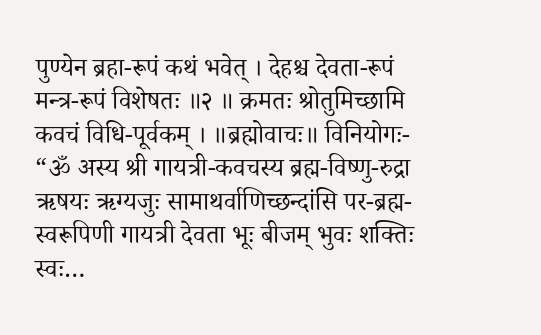पुण्येन ब्रहा-रूपं कथं भवेत् । देहश्च देवता-रूपं मन्त्र-रूपं विशेषतः ॥२ ॥ क्रमतः श्रोतुमिच्छामि कवचं विधि-पूर्वकम् । ॥ब्रह्मोवाचः॥ विनियोगः- “ॐ अस्य श्री गायत्री-कवचस्य ब्रह्म-विष्णु-रुद्रा ऋषयः ऋग्यजुः सामाथर्वाणिच्छन्दांसि पर-ब्रह्म-स्वरूपिणी गायत्री देवता भूः बीजम् भुवः शक्तिः स्वः…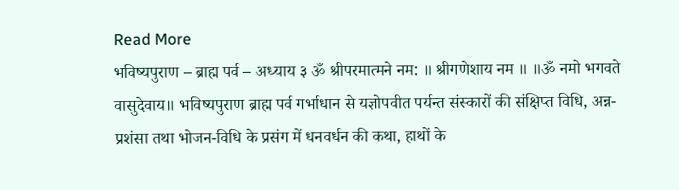Read More
भविष्यपुराण – ब्राह्म पर्व – अध्याय ३ ॐ श्रीपरमात्मने नम: ॥ श्रीगणेशाय नम ॥ ॥ॐ नमो भगवते वासुदेवाय॥ भविष्यपुराण ब्राह्म पर्व गर्भाधान से यज्ञोपवीत पर्यन्त संस्कारों की संक्षिप्त विधि, अन्न-प्रशंसा तथा भोजन-विधि के प्रसंग में धनवर्धन की कथा, हाथों के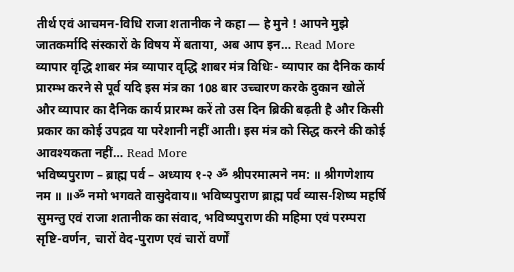तीर्थ एवं आचमन-विधि राजा शतानीक ने कहा — हे मुने ! आपने मुझे जातकर्मादि संस्कारों के विषय में बताया, अब आप इन… Read More
व्यापार वृद्धि शाबर मंत्र व्यापार वृद्धि शाबर मंत्र विधिः- व्यापार का दैनिक कार्य प्रारम्भ करने से पूर्व यदि इस मंत्र का 108 बार उच्चारण करके दुकान खोलें और व्यापार का दैनिक कार्य प्रारम्भ करें तो उस दिन ब्रिकी बढ़ती है और किसी प्रकार का कोई उपद्रव या परेशानी नहीं आती। इस मंत्र को सिद्ध करने की कोई आवश्यकता नहीं… Read More
भविष्यपुराण – ब्राह्म पर्व – अध्याय १-२ ॐ श्रीपरमात्मने नम: ॥ श्रीगणेशाय नम ॥ ॥ॐ नमो भगवते वासुदेवाय॥ भविष्यपुराण ब्राह्म पर्व व्यास-शिष्य महर्षि सुमन्तु एवं राजा शतानीक का संवाद, भविष्यपुराण की महिमा एवं परम्परा सृष्टि-वर्णन, चारों वेद-पुराण एवं चारों वर्णों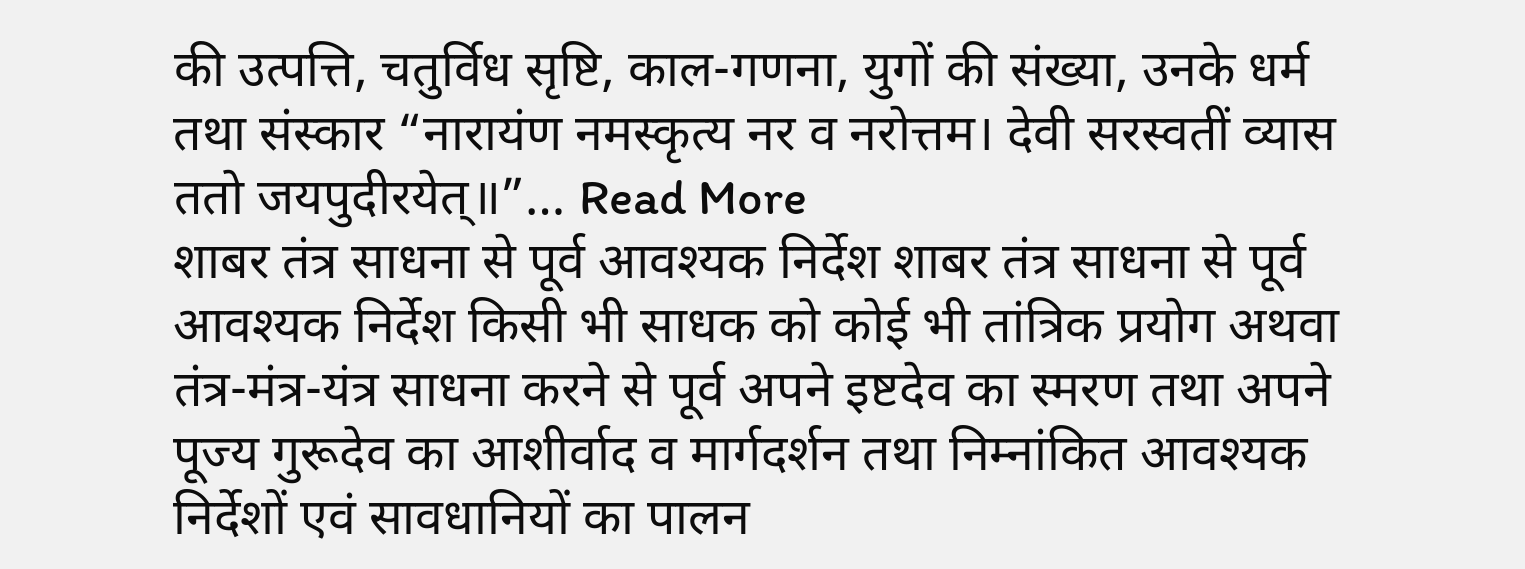की उत्पत्ति, चतुर्विध सृष्टि, काल-गणना, युगों की संख्या, उनके धर्म तथा संस्कार “नारायंण नमस्कृत्य नर व नरोत्तम। देवी सरस्वतीं व्यास ततो जयपुदीरयेत्॥”… Read More
शाबर तंत्र साधना से पूर्व आवश्यक निर्देश शाबर तंत्र साधना से पूर्व आवश्यक निर्देश किसी भी साधक को कोई भी तांत्रिक प्रयोग अथवा तंत्र-मंत्र-यंत्र साधना करने से पूर्व अपने इष्टदेव का स्मरण तथा अपने पूज्य गुरूदेव का आशीर्वाद व मार्गदर्शन तथा निम्नांकित आवश्यक निर्देशों एवं सावधानियों का पालन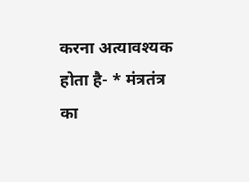करना अत्यावश्यक होता है- * मंत्रतंत्र का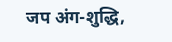जप अंग-शुद्धि,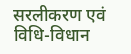सरलीकरण एवं विधि-विधान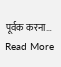पूर्वक करना… Read More